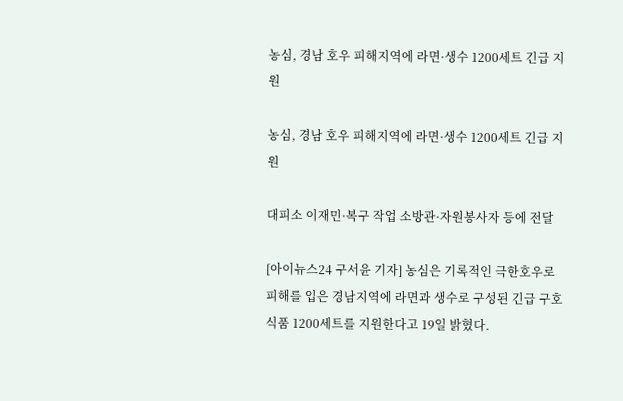농심, 경남 호우 피해지역에 라면·생수 1200세트 긴급 지원

농심, 경남 호우 피해지역에 라면·생수 1200세트 긴급 지원

대피소 이재민·복구 작업 소방관·자원봉사자 등에 전달

[아이뉴스24 구서윤 기자] 농심은 기록적인 극한호우로 피해를 입은 경남지역에 라면과 생수로 구성된 긴급 구호식품 1200세트를 지원한다고 19일 밝혔다.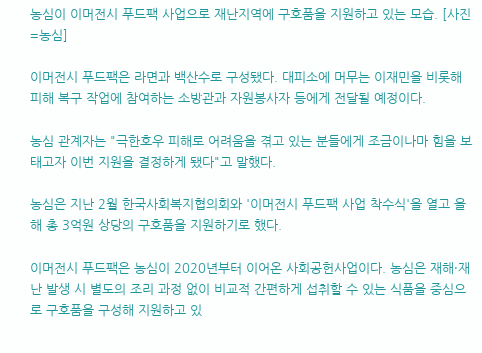농심이 이머전시 푸드팩 사업으로 재난지역에 구호품을 지원하고 있는 모습. [사진=농심]

이머전시 푸드팩은 라면과 백산수로 구성됐다. 대피소에 머무는 이재민을 비롯해 피해 복구 작업에 참여하는 소방관과 자원봉사자 등에게 전달될 예정이다.

농심 관계자는 "극한호우 피해로 어려움을 겪고 있는 분들에게 조금이나마 힘을 보태고자 이번 지원을 결정하게 됐다"고 말했다.

농심은 지난 2월 한국사회복지협의회와 '이머전시 푸드팩 사업 착수식'을 열고 올해 총 3억원 상당의 구호품을 지원하기로 했다.

이머전시 푸드팩은 농심이 2020년부터 이어온 사회공헌사업이다. 농심은 재해·재난 발생 시 별도의 조리 과정 없이 비교적 간편하게 섭취할 수 있는 식품을 중심으로 구호품을 구성해 지원하고 있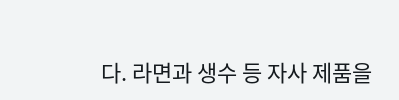다. 라면과 생수 등 자사 제품을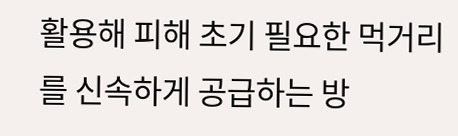활용해 피해 초기 필요한 먹거리를 신속하게 공급하는 방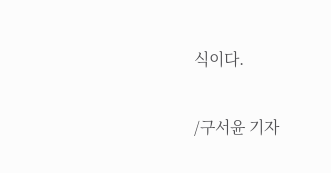식이다.

/구서윤 기자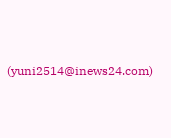(yuni2514@inews24.com)